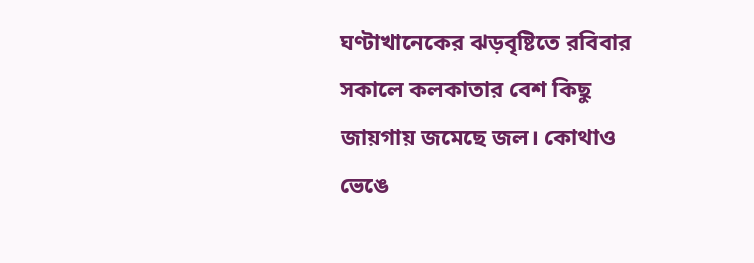ঘণ্টাখানেকের ঝড়বৃষ্টিতে রবিবার সকালে কলকাতার বেশ কিছু জায়গায় জমেছে জল। কোথাও ভেঙে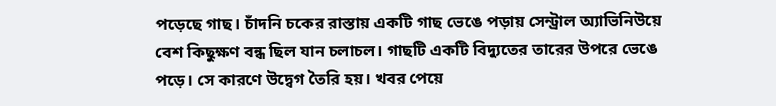পড়েছে গাছ। চাঁদনি চকের রাস্তায় একটি গাছ ভেঙে পড়ায় সেন্ট্রাল অ্যাভিনিউয়ে বেশ কিছুক্ষণ বন্ধ ছিল যান চলাচল। গাছটি একটি বিদ্যুতের তারের উপরে ভেঙে পড়ে। সে কারণে উদ্বেগ তৈরি হয়। খবর পেয়ে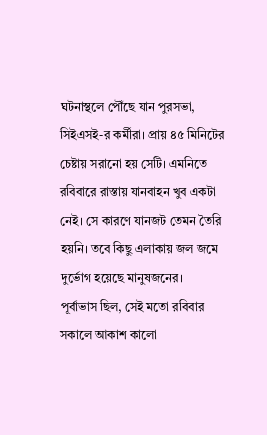ঘটনাস্থলে পৌঁছে যান পুরসভা, সিইএসই-র কর্মীরা। প্রায় ৪৫ মিনিটের চেষ্টায় সরানো হয় সেটি। এমনিতে রবিবারে রাস্তায় যানবাহন খুব একটা নেই। সে কারণে যানজট তেমন তৈরি হয়নি। তবে কিছু এলাকায় জল জমে দুর্ভোগ হয়েছে মানুষজনের।
পূর্বাভাস ছিল, সেই মতো রবিবার সকালে আকাশ কালো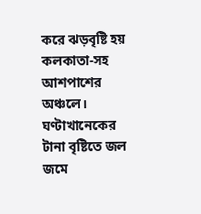করে ঝড়বৃষ্টি হয় কলকাতা-সহ আশপাশের অঞ্চলে। ঘণ্টাখানেকের টানা বৃষ্টিতে জল জমে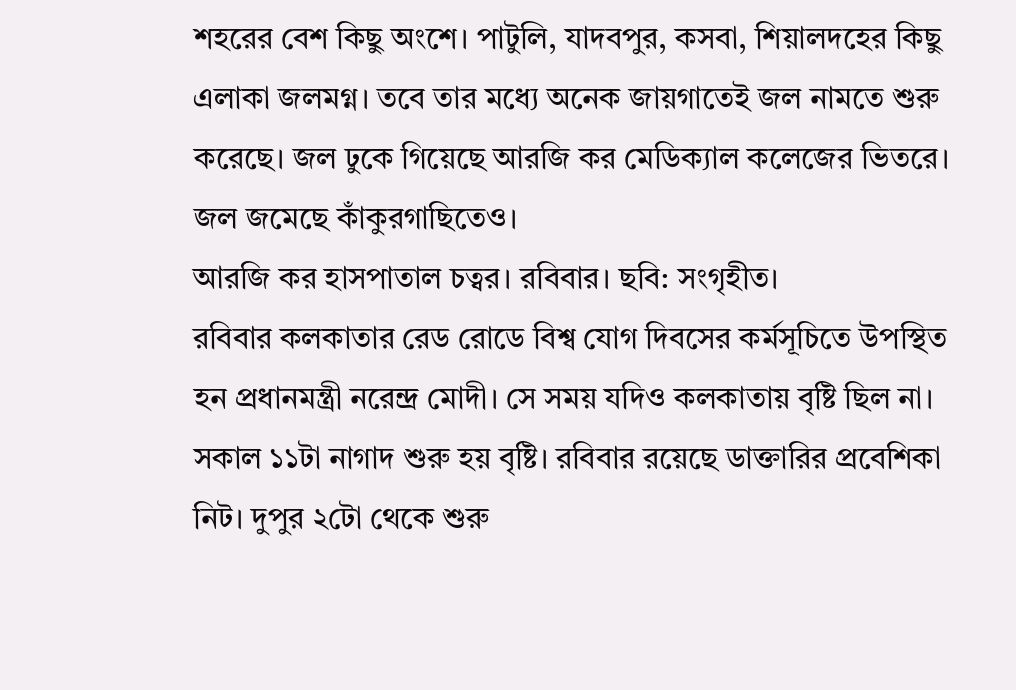শহরের বেশ কিছু অংশে। পাটুলি, যাদবপুর, কসবা, শিয়ালদহের কিছু এলাকা জলমগ্ন। তবে তার মধ্যে অনেক জায়গাতেই জল নামতে শুরু করেছে। জল ঢুকে গিয়েছে আরজি কর মেডিক্যাল কলেজের ভিতরে। জল জমেছে কাঁকুরগাছিতেও।
আরজি কর হাসপাতাল চত্বর। রবিবার। ছবি: সংগৃহীত।
রবিবার কলকাতার রেড রোডে বিশ্ব যোগ দিবসের কর্মসূচিতে উপস্থিত হন প্রধানমন্ত্রী নরেন্দ্র মোদী। সে সময় যদিও কলকাতায় বৃষ্টি ছিল না। সকাল ১১টা নাগাদ শুরু হয় বৃষ্টি। রবিবার রয়েছে ডাক্তারির প্রবেশিকা নিট। দুপুর ২টো থেকে শুরু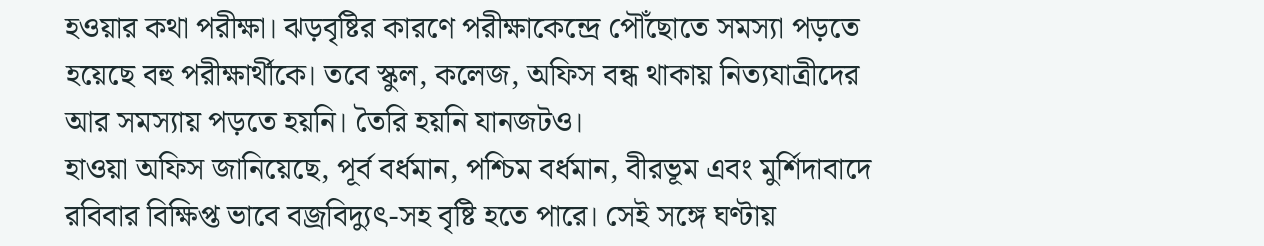হওয়ার কথা পরীক্ষা। ঝড়বৃষ্টির কারণে পরীক্ষাকেন্দ্রে পৌঁছোতে সমস্যা পড়তে হয়েছে বহু পরীক্ষার্থীকে। তবে স্কুল, কলেজ, অফিস বন্ধ থাকায় নিত্যযাত্রীদের আর সমস্যায় পড়তে হয়নি। তৈরি হয়নি যানজটও।
হাওয়া অফিস জানিয়েছে, পূর্ব বর্ধমান, পশ্চিম বর্ধমান, বীরভূম এবং মুর্শিদাবাদে রবিবার বিক্ষিপ্ত ভাবে বজ্রবিদ্যুৎ-সহ বৃষ্টি হতে পারে। সেই সঙ্গে ঘণ্টায়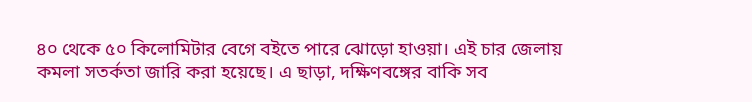৪০ থেকে ৫০ কিলোমিটার বেগে বইতে পারে ঝোড়ো হাওয়া। এই চার জেলায় কমলা সতর্কতা জারি করা হয়েছে। এ ছাড়া, দক্ষিণবঙ্গের বাকি সব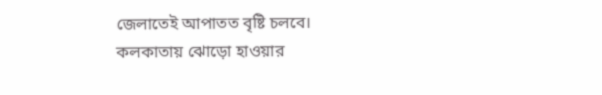জেলাতেই আপাতত বৃষ্টি চলবে। কলকাতায় ঝোড়ো হাওয়ার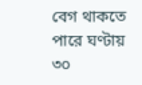বেগ থাকতে পারে ঘণ্টায় ৩০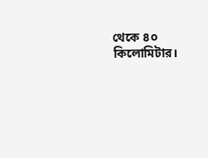থেকে ৪০ কিলোমিটার।